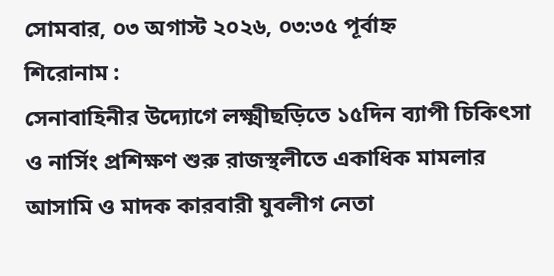সোমবার, ০৩ অগাস্ট ২০২৬, ০৩:৩৫ পূর্বাহ্ন
শিরোনাম :
সেনাবাহিনীর উদ্যোগে লক্ষ্মীছড়িতে ১৫দিন ব্যাপী চিকিৎসা ও নার্সিং প্রশিক্ষণ শুরু রাজস্থলীতে একাধিক মামলার আসামি ও মাদক কারবারী যুবলীগ নেতা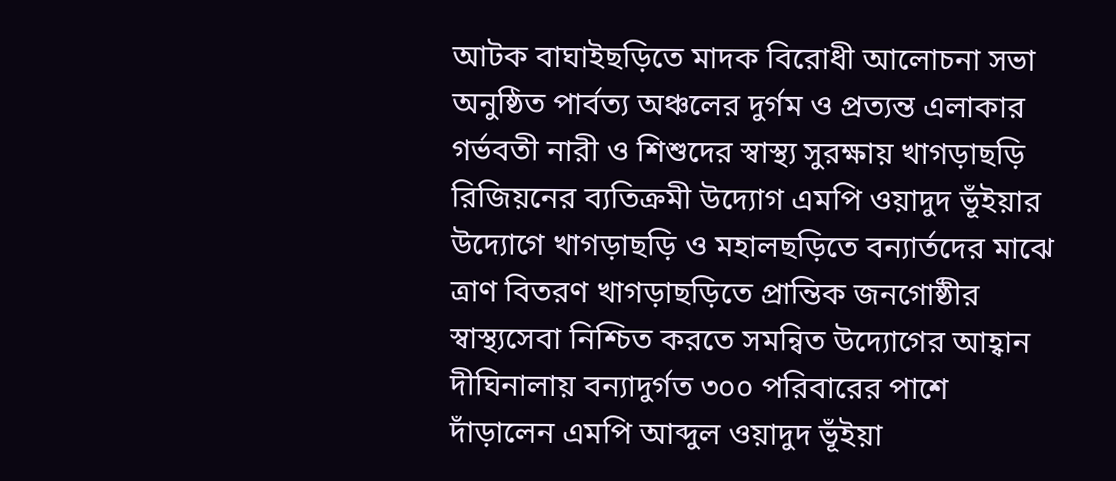আটক বাঘাইছড়িতে মাদক বিরোধী আলোচনা সভা অনুষ্ঠিত পার্বত্য অঞ্চলের দুর্গম ও প্রত্যন্ত এলাকার গর্ভবতী নারী ও শিশুদের স্বাস্থ্য সুরক্ষায় খাগড়াছড়ি রিজিয়নের ব্যতিক্রমী উদ্যোগ এমপি ওয়াদুদ ভূঁইয়ার উদ্যোগে খাগড়াছড়ি ও মহালছড়িতে বন্যার্তদের মাঝে ত্রাণ বিতরণ খাগড়াছড়িতে প্রান্তিক জনগোষ্ঠীর স্বাস্থ্যসেবা নিশ্চিত করতে সমন্বিত উদ্যোগের আহ্বান দীঘিনালায় বন্যাদুর্গত ৩০০ পরিবারের পাশে দাঁড়ালেন এমপি আব্দুল ওয়াদুদ ভূঁইয়া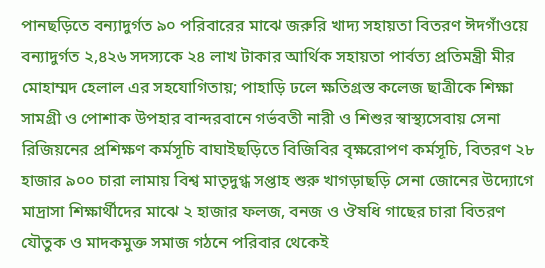পানছড়িতে বন্যাদুর্গত ৯০ পরিবারের মাঝে জরুরি খাদ্য সহায়তা বিতরণ ঈদগাঁওয়ে বন্যাদুর্গত ২,৪২৬ সদস্যকে ২৪ লাখ টাকার আর্থিক সহায়তা পার্বত্য প্রতিমন্ত্রী মীর মোহাম্মদ হেলাল এর সহযোগিতায়; পাহাড়ি ঢলে ক্ষতিগ্রস্ত কলেজ ছাত্রীকে শিক্ষা সামগ্রী ও পোশাক উপহার বান্দরবানে গর্ভবতী নারী ও শিশুর স্বাস্থ্যসেবায় সেনা রিজিয়নের প্রশিক্ষণ কর্মসূচি বাঘাইছড়িতে বিজিবির বৃক্ষরোপণ কর্মসূচি, বিতরণ ২৮ হাজার ৯০০ চারা লামায় বিশ্ব মাতৃদুগ্ধ সপ্তাহ শুরু খাগড়াছড়ি সেনা জোনের উদ্যোগে মাদ্রাসা শিক্ষার্থীদের মাঝে ২ হাজার ফলজ, বনজ ও ঔষধি গাছের চারা বিতরণ যৌতুক ও মাদকমুক্ত সমাজ গঠনে পরিবার থেকেই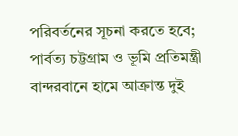পরিবর্তনের সূচনা করতে হবে; পার্বত্য চট্টগ্রাম ও ভূমি প্রতিমন্ত্রী বান্দরবানে হামে আক্রান্ত দুই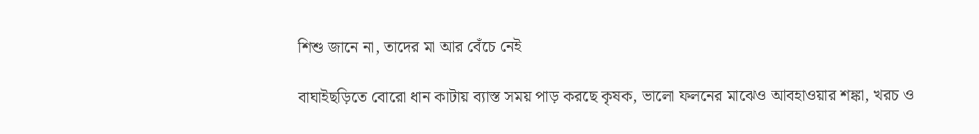শিশু জানে না, তাদের মা আর বেঁচে নেই

বাঘাইছড়িতে বোরো ধান কাটায় ব্যাস্ত সময় পাড় করছে কৃষক, ভালো ফলনের মাঝেও আবহাওয়ার শঙ্কা, খরচ ও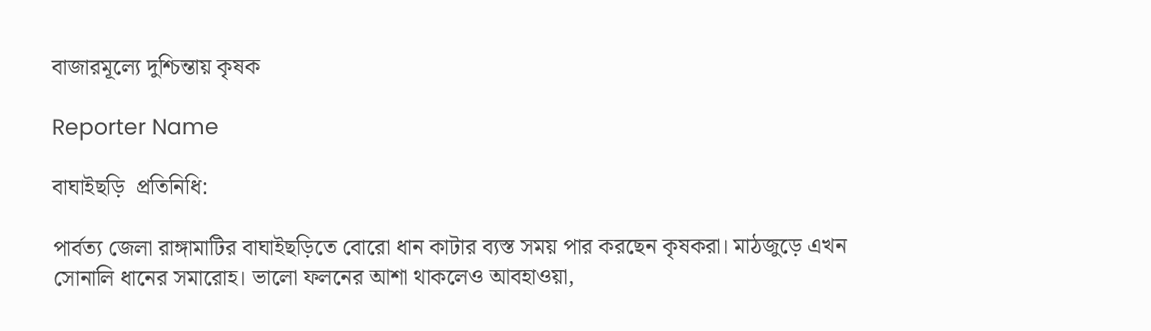বাজারমূল্যে দুশ্চিন্তায় কৃষক

Reporter Name

বাঘাইছড়ি  প্রতিনিধি:

পার্বত্য জেলা রাঙ্গামাটির বাঘাইছড়িতে বোরো ধান কাটার ব্যস্ত সময় পার করছেন কৃষকরা। মাঠজুড়ে এখন সোনালি ধানের সমারোহ। ভালো ফলনের আশা থাকলেও আবহাওয়া,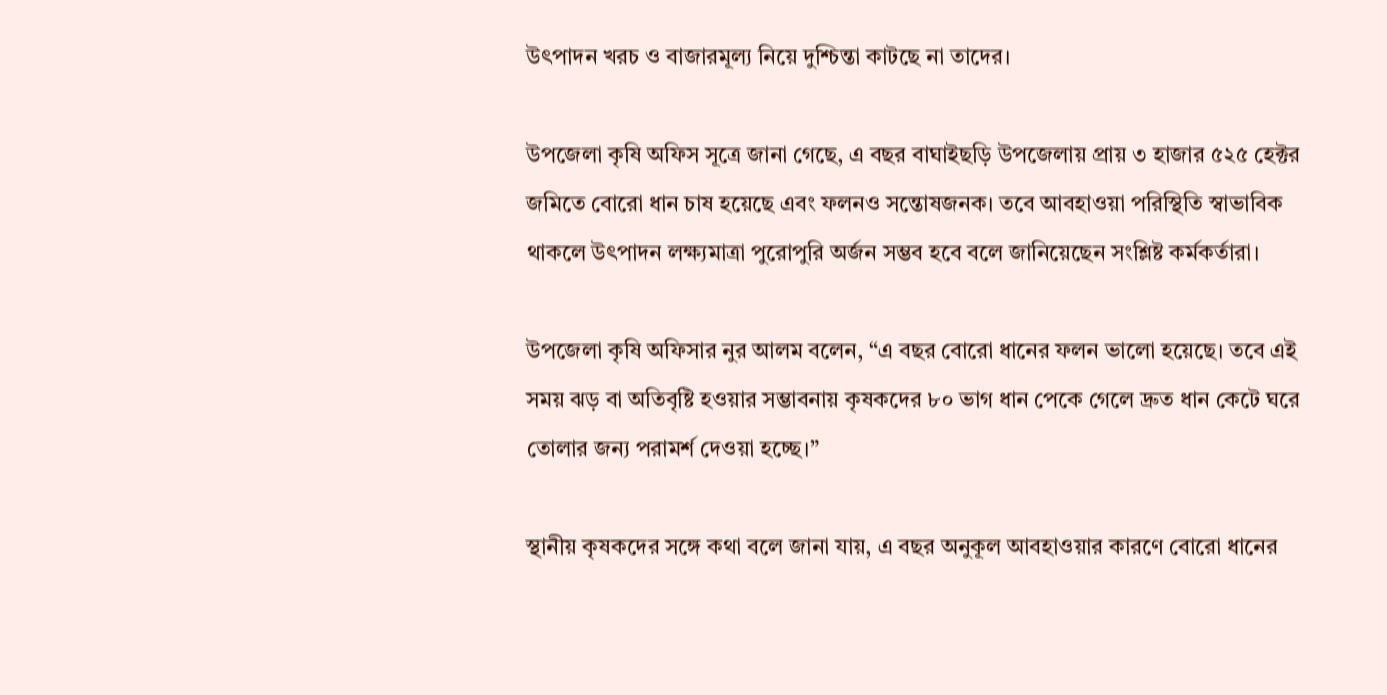উৎপাদন খরচ ও বাজারমূল্য নিয়ে দুশ্চিন্তা কাটছে না তাদের।

উপজেলা কৃষি অফিস সূত্রে জানা গেছে, এ বছর বাঘাইছড়ি উপজেলায় প্রায় ৩ হাজার ৫২৫ হেক্টর জমিতে বোরো ধান চাষ হয়েছে এবং ফলনও সন্তোষজনক। তবে আবহাওয়া পরিস্থিতি স্বাভাবিক থাকলে উৎপাদন লক্ষ্যমাত্রা পুরোপুরি অর্জন সম্ভব হবে বলে জানিয়েছেন সংশ্লিষ্ট কর্মকর্তারা।

উপজেলা কৃষি অফিসার নুর আলম বলেন, “এ বছর বোরো ধানের ফলন ভালো হয়েছে। তবে এই সময় ঝড় বা অতিবৃষ্টি হওয়ার সম্ভাবনায় কৃষকদের ৮০ ভাগ ধান পেকে গেলে দ্রুত ধান কেটে ঘরে তোলার জন্য পরামর্শ দেওয়া হচ্ছে।”

স্থানীয় কৃষকদের সঙ্গে কথা বলে জানা যায়, এ বছর অনুকূল আবহাওয়ার কারণে বোরো ধানের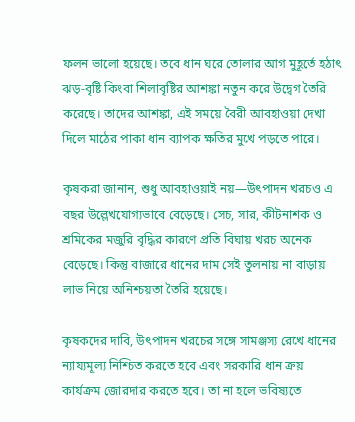ফলন ভালো হয়েছে। তবে ধান ঘরে তোলার আগ মুহূর্তে হঠাৎ ঝড়-বৃষ্টি কিংবা শিলাবৃষ্টির আশঙ্কা নতুন করে উদ্বেগ তৈরি করেছে। তাদের আশঙ্কা, এই সময়ে বৈরী আবহাওয়া দেখা দিলে মাঠের পাকা ধান ব্যাপক ক্ষতির মুখে পড়তে পারে।

কৃষকরা জানান, শুধু আবহাওয়াই নয়—উৎপাদন খরচও এ বছর উল্লেখযোগ্যভাবে বেড়েছে। সেচ, সার, কীটনাশক ও শ্রমিকের মজুরি বৃদ্ধির কারণে প্রতি বিঘায় খরচ অনেক বেড়েছে। কিন্তু বাজারে ধানের দাম সেই তুলনায় না বাড়ায় লাভ নিয়ে অনিশ্চয়তা তৈরি হয়েছে।

কৃষকদের দাবি, উৎপাদন খরচের সঙ্গে সামঞ্জস্য রেখে ধানের ন্যায্যমূল্য নিশ্চিত করতে হবে এবং সরকারি ধান ক্রয় কার্যক্রম জোরদার করতে হবে। তা না হলে ভবিষ্যতে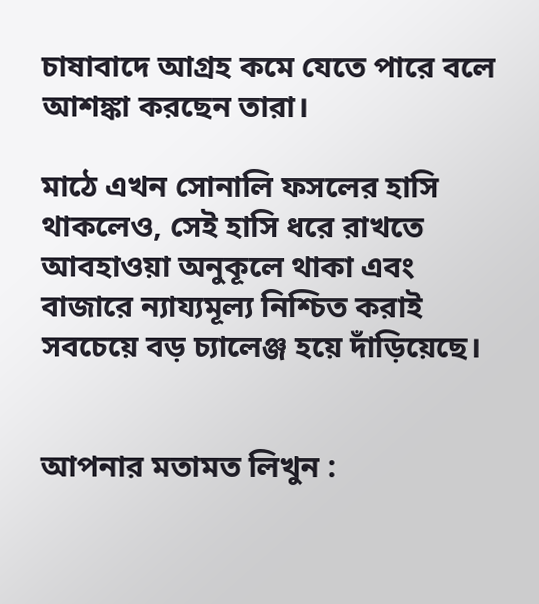চাষাবাদে আগ্রহ কমে যেতে পারে বলে আশঙ্কা করছেন তারা।

মাঠে এখন সোনালি ফসলের হাসি থাকলেও, সেই হাসি ধরে রাখতে আবহাওয়া অনুকূলে থাকা এবং বাজারে ন্যায্যমূল্য নিশ্চিত করাই সবচেয়ে বড় চ্যালেঞ্জ হয়ে দাঁড়িয়েছে।


আপনার মতামত লিখুন :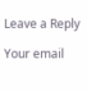Leave a Reply

Your email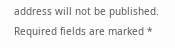address will not be published. Required fields are marked *